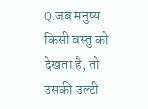Q.जब मनुष्य किसी वस्तु को देखता है, तो उसकी उल्टी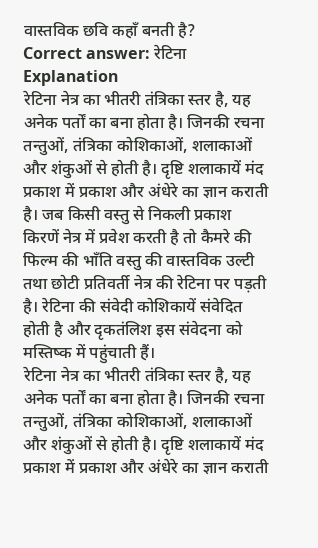वास्तविक छवि कहाँ बनती है?
Correct answer: रेटिना
Explanation
रेटिना नेत्र का भीतरी तंत्रिका स्तर है, यह अनेक पर्तों का बना होता है। जिनकी रचना तन्तुओं, तंत्रिका कोशिकाओं, शलाकाओं और शंकुओं से होती है। दृष्टि शलाकायें मंद प्रकाश में प्रकाश और अंधेरे का ज्ञान कराती है। जब किसी वस्तु से निकली प्रकाश किरणें नेत्र में प्रवेश करती है तो कैमरे की फिल्म की भाँति वस्तु की वास्तविक उल्टी तथा छोटी प्रतिवर्ती नेत्र की रेटिना पर पड़ती है। रेटिना की संवेदी कोशिकायें संवेदित होती है और दृकतंलिश इस संवेदना को मस्तिष्क में पहुंचाती हैं।
रेटिना नेत्र का भीतरी तंत्रिका स्तर है, यह अनेक पर्तों का बना होता है। जिनकी रचना तन्तुओं, तंत्रिका कोशिकाओं, शलाकाओं और शंकुओं से होती है। दृष्टि शलाकायें मंद प्रकाश में प्रकाश और अंधेरे का ज्ञान कराती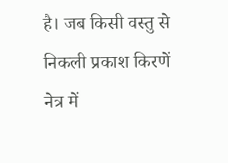है। जब किसी वस्तु से निकली प्रकाश किरणें नेत्र में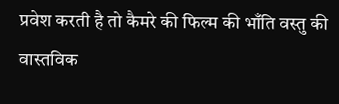प्रवेश करती है तो कैमरे की फिल्म की भाँति वस्तु की वास्तविक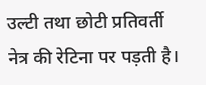उल्टी तथा छोटी प्रतिवर्ती नेत्र की रेटिना पर पड़ती है।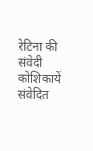रेटिना की संवेदी कोशिकायें संवेदित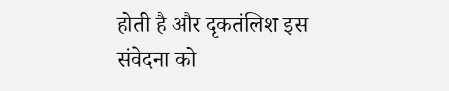होती है और दृकतंलिश इस संवेदना को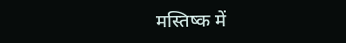मस्तिष्क में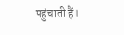पहुंचाती हैं।